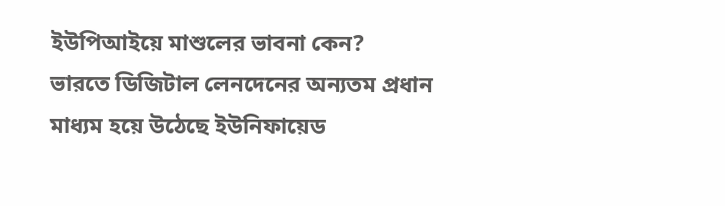ইউপিআইয়ে মাশুলের ভাবনা কেন?
ভারতে ডিজিটাল লেনদেনের অন্যতম প্রধান মাধ্যম হয়ে উঠেছে ইউনিফায়েড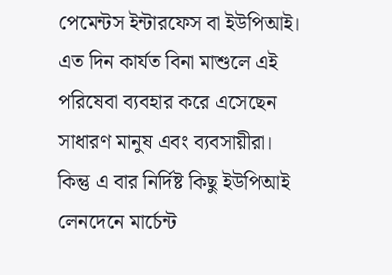পেমেন্টস ইন্টারফেস বা ইউপিআই। এত দিন কার্যত বিনা মাশুলে এই পরিষেবা ব্যবহার করে এসেছেন সাধারণ মানুষ এবং ব্যবসায়ীরা। কিন্তু এ বার নির্দিষ্ট কিছু ইউপিআই লেনদেনে মার্চেন্ট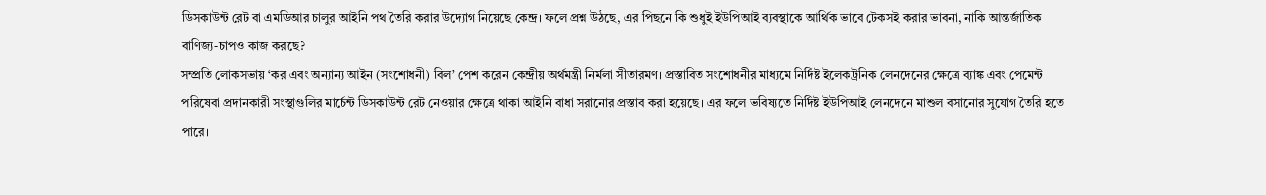ডিসকাউন্ট রেট বা এমডিআর চালুর আইনি পথ তৈরি করার উদ্যোগ নিয়েছে কেন্দ্র। ফলে প্রশ্ন উঠছে, এর পিছনে কি শুধুই ইউপিআই ব্যবস্থাকে আর্থিক ভাবে টেকসই করার ভাবনা, নাকি আন্তর্জাতিক বাণিজ্য-চাপও কাজ করছে?
সম্প্রতি লোকসভায় ‘কর এবং অন্যান্য আইন (সংশোধনী) বিল’ পেশ করেন কেন্দ্রীয় অর্থমন্ত্রী নির্মলা সীতারমণ। প্রস্তাবিত সংশোধনীর মাধ্যমে নির্দিষ্ট ইলেকট্রনিক লেনদেনের ক্ষেত্রে ব্যাঙ্ক এবং পেমেন্ট পরিষেবা প্রদানকারী সংস্থাগুলির মার্চেন্ট ডিসকাউন্ট রেট নেওয়ার ক্ষেত্রে থাকা আইনি বাধা সরানোর প্রস্তাব করা হয়েছে। এর ফলে ভবিষ্যতে নির্দিষ্ট ইউপিআই লেনদেনে মাশুল বসানোর সুযোগ তৈরি হতে পারে।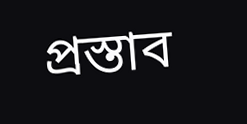প্রস্তাব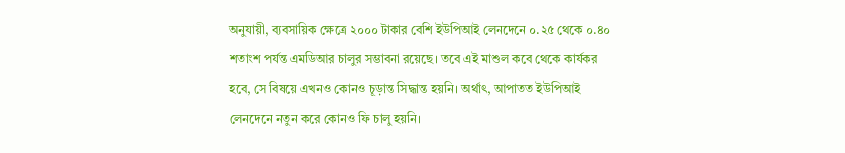অনুযায়ী, ব্যবসায়িক ক্ষেত্রে ২০০০ টাকার বেশি ইউপিআই লেনদেনে ০.২৫ থেকে ০.৪০ শতাংশ পর্যন্ত এমডিআর চালুর সম্ভাবনা রয়েছে। তবে এই মাশুল কবে থেকে কার্যকর হবে, সে বিষয়ে এখনও কোনও চূড়ান্ত সিদ্ধান্ত হয়নি। অর্থাৎ, আপাতত ইউপিআই লেনদেনে নতুন করে কোনও ফি চালু হয়নি।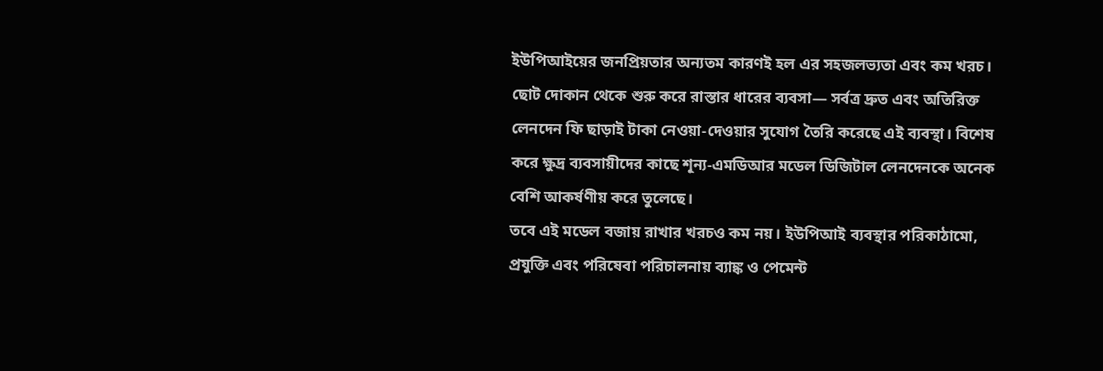ইউপিআইয়ের জনপ্রিয়তার অন্যতম কারণই হল এর সহজলভ্যতা এবং কম খরচ। ছোট দোকান থেকে শুরু করে রাস্তার ধারের ব্যবসা— সর্বত্র দ্রুত এবং অতিরিক্ত লেনদেন ফি ছাড়াই টাকা নেওয়া-দেওয়ার সুযোগ তৈরি করেছে এই ব্যবস্থা। বিশেষ করে ক্ষুদ্র ব্যবসায়ীদের কাছে শূন্য-এমডিআর মডেল ডিজিটাল লেনদেনকে অনেক বেশি আকর্ষণীয় করে তুলেছে।
তবে এই মডেল বজায় রাখার খরচও কম নয়। ইউপিআই ব্যবস্থার পরিকাঠামো, প্রযুক্তি এবং পরিষেবা পরিচালনায় ব্যাঙ্ক ও পেমেন্ট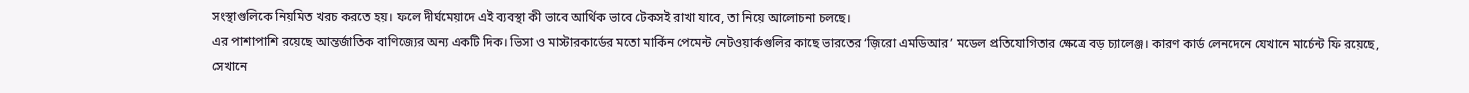সংস্থাগুলিকে নিয়মিত খরচ করতে হয়। ফলে দীর্ঘমেয়াদে এই ব্যবস্থা কী ভাবে আর্থিক ভাবে টেকসই রাখা যাবে, তা নিয়ে আলোচনা চলছে।
এর পাশাপাশি রয়েছে আন্তর্জাতিক বাণিজ্যের অন্য একটি দিক। ভিসা ও মাস্টারকার্ডের মতো মার্কিন পেমেন্ট নেটওয়ার্কগুলির কাছে ভারতের ‘জ়িরো এমডিআর’ মডেল প্রতিযোগিতার ক্ষেত্রে বড় চ্যালেঞ্জ। কারণ কার্ড লেনদেনে যেখানে মার্চেন্ট ফি রয়েছে, সেখানে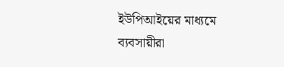ইউপিআইয়ের মাধ্যমে ব্যবসায়ীরা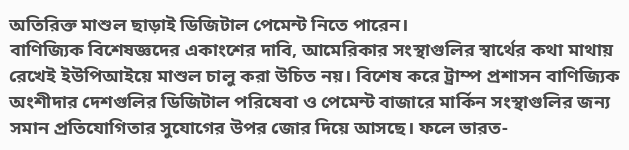অতিরিক্ত মাশুল ছাড়াই ডিজিটাল পেমেন্ট নিতে পারেন।
বাণিজ্যিক বিশেষজ্ঞদের একাংশের দাবি, আমেরিকার সংস্থাগুলির স্বার্থের কথা মাথায় রেখেই ইউপিআইয়ে মাশুল চালু করা উচিত নয়। বিশেষ করে ট্রাম্প প্রশাসন বাণিজ্যিক অংশীদার দেশগুলির ডিজিটাল পরিষেবা ও পেমেন্ট বাজারে মার্কিন সংস্থাগুলির জন্য সমান প্রতিযোগিতার সুযোগের উপর জোর দিয়ে আসছে। ফলে ভারত-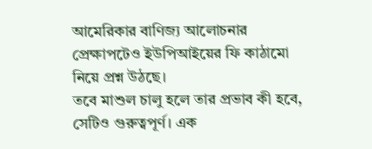আমেরিকার বাণিজ্য আলোচনার প্রেক্ষাপটেও ইউপিআইয়ের ফি কাঠামো নিয়ে প্রশ্ন উঠছে।
তবে মাশুল চালু হলে তার প্রভাব কী হবে, সেটিও গুরুত্বপূর্ণ। এক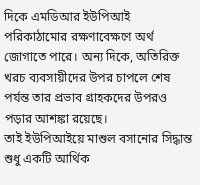দিকে এমডিআর ইউপিআই পরিকাঠামোর রক্ষণাবেক্ষণে অর্থ জোগাতে পারে। অন্য দিকে, অতিরিক্ত খরচ ব্যবসায়ীদের উপর চাপলে শেষ পর্যন্ত তার প্রভাব গ্রাহকদের উপরও পড়ার আশঙ্কা রয়েছে।
তাই ইউপিআইয়ে মাশুল বসানোর সিদ্ধান্ত শুধু একটি আর্থিক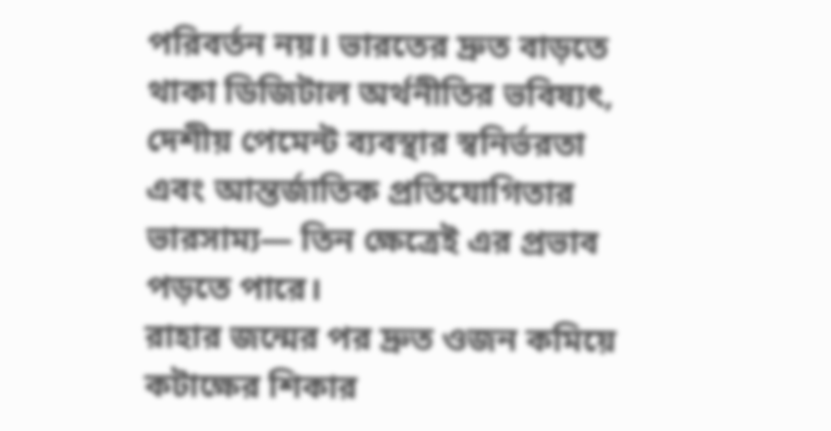পরিবর্তন নয়। ভারতের দ্রুত বাড়তে থাকা ডিজিটাল অর্থনীতির ভবিষ্যৎ, দেশীয় পেমেন্ট ব্যবস্থার স্বনির্ভরতা এবং আন্তর্জাতিক প্রতিযোগিতার ভারসাম্য— তিন ক্ষেত্রেই এর প্রভাব পড়তে পারে।
রাহার জন্মের পর দ্রুত ওজন কমিয়ে কটাক্ষের শিকার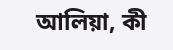আলিয়া, কী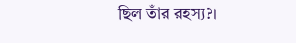ছিল তাঁর রহস্য?।